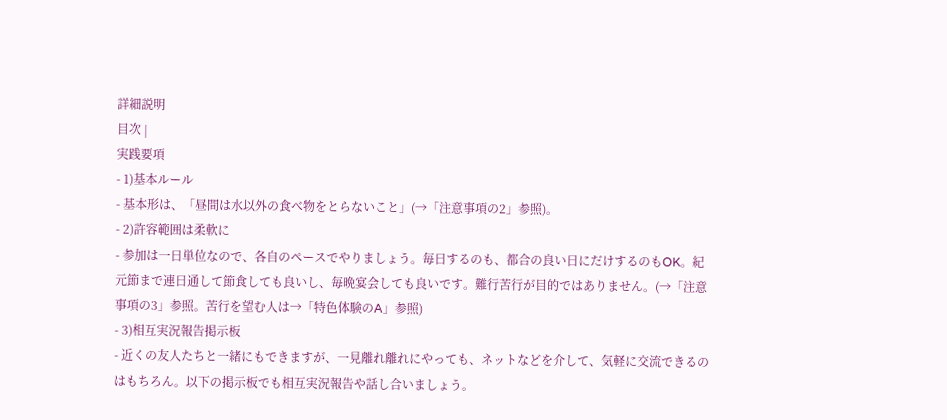詳細説明
目次 |
実践要項
- 1)基本ルール
- 基本形は、「昼間は水以外の食べ物をとらないこと」(→「注意事項の2」参照)。
- 2)許容範囲は柔軟に
- 参加は一日単位なので、各自のペースでやりましょう。毎日するのも、都合の良い日にだけするのもOK。紀元節まで連日通して節食しても良いし、毎晩宴会しても良いです。難行苦行が目的ではありません。(→「注意事項の3」参照。苦行を望む人は→「特色体験のA」参照)
- 3)相互実況報告掲示板
- 近くの友人たちと一緒にもできますが、一見離れ離れにやっても、ネットなどを介して、気軽に交流できるのはもちろん。以下の掲示板でも相互実況報告や話し合いましょう。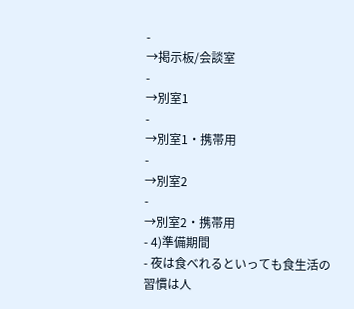-
→掲示板/会談室
-
→別室1
-
→別室1・携帯用
-
→別室2
-
→別室2・携帯用
- 4)準備期間
- 夜は食べれるといっても食生活の習慣は人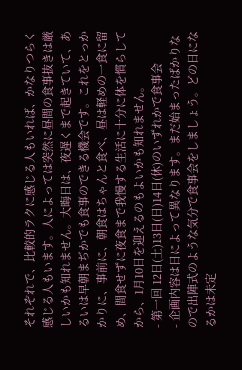それぞれで、比較的ラクに感じる人もいれば、かなりつらく感じる人もいます。人によっては突然に昼間の食事抜きは厳しいかも知れません。大晦日は、夜遅くまで起きていて、あるいは早朝まぢかでも食事のできる機会です。これをとっかかりに、事前に、朝食はちゃんと食べ、昼は軽めの一食に留め、間食せずに夜食まで我慢する生活に十分に体を慣らしてから、1月10日を迎えるのもよいかも知れません。
- 第一回 12日(土)13日(日)14日(休)のいずれかで食事会
- 企画内容は日によって異なります。まだ始まったばかりなので出陣式のような気分で食事会をしましょう。どの日になるかは未定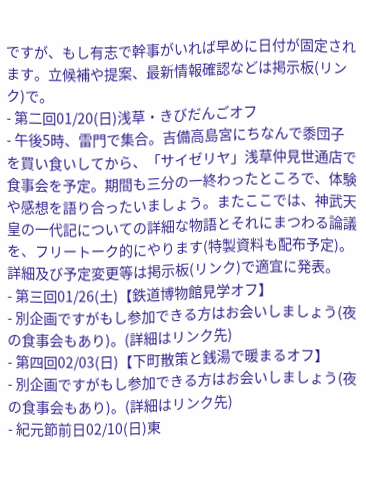ですが、もし有志で幹事がいれば早めに日付が固定されます。立候補や提案、最新情報確認などは掲示板(リンク)で。
- 第二回01/20(日)浅草・きびだんごオフ
- 午後5時、雷門で集合。吉備高島宮にちなんで黍団子を買い食いしてから、「サイゼリヤ」浅草仲見世通店で食事会を予定。期間も三分の一終わったところで、体験や感想を語り合ったいましょう。またここでは、神武天皇の一代記についての詳細な物語とそれにまつわる論議を、フリートーク的にやります(特製資料も配布予定)。詳細及び予定変更等は掲示板(リンク)で適宜に発表。
- 第三回01/26(土)【鉄道博物館見学オフ】
- 別企画ですがもし参加できる方はお会いしましょう(夜の食事会もあり)。(詳細はリンク先)
- 第四回02/03(日)【下町散策と銭湯で暖まるオフ】
- 別企画ですがもし参加できる方はお会いしましょう(夜の食事会もあり)。(詳細はリンク先)
- 紀元節前日02/10(日)東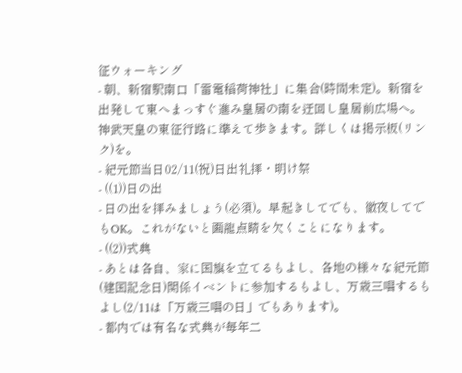征ウォーキング
- 朝、新宿駅南口「雷電稲荷神社」に集合(時間未定)。新宿を出発して東へまっすぐ進み皇居の南を迂回し皇居前広場へ。神武天皇の東征行路に準えて歩きます。詳しくは掲示板(リンク)を。
- 紀元節当日02/11(祝)日出礼拝・明け祭
- ((1))日の出
- 日の出を拝みましょう(必須)。早起きしてでも、徹夜してでもOK。これがないと画龍点睛を欠くことになります。
- ((2))式典
- あとは各自、家に国旗を立てるもよし、各地の様々な紀元節(建国記念日)関係イベントに参加するもよし、万歳三唱するもよし(2/11は「万歳三唱の日」でもあります)。
- 都内では有名な式典が毎年二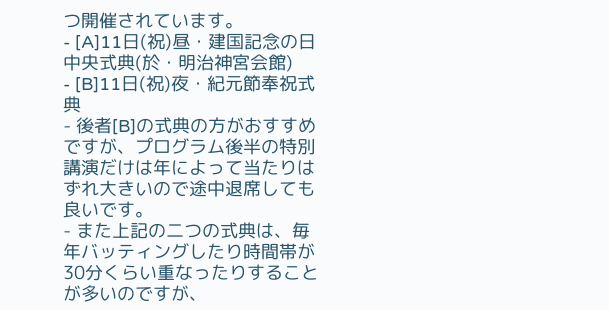つ開催されています。
- [A]11日(祝)昼・建国記念の日中央式典(於・明治神宮会館)
- [B]11日(祝)夜・紀元節奉祝式典
- 後者[B]の式典の方がおすすめですが、プログラム後半の特別講演だけは年によって当たりはずれ大きいので途中退席しても良いです。
- また上記の二つの式典は、毎年バッティングしたり時間帯が30分くらい重なったりすることが多いのですが、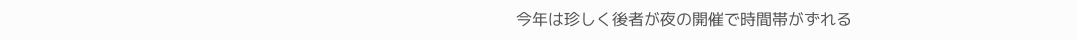今年は珍しく後者が夜の開催で時間帯がずれる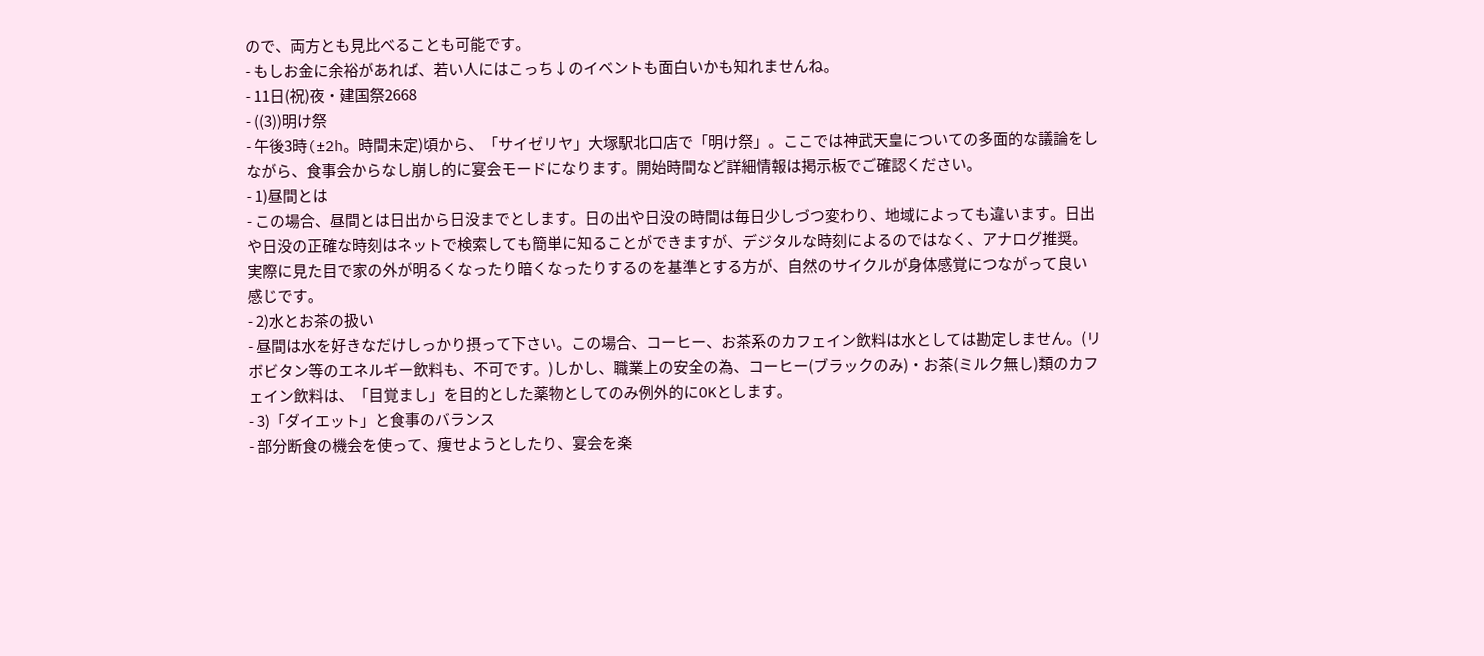ので、両方とも見比べることも可能です。
- もしお金に余裕があれば、若い人にはこっち↓のイベントも面白いかも知れませんね。
- 11日(祝)夜・建国祭2668
- ((3))明け祭
- 午後3時(±2h。時間未定)頃から、「サイゼリヤ」大塚駅北口店で「明け祭」。ここでは神武天皇についての多面的な議論をしながら、食事会からなし崩し的に宴会モードになります。開始時間など詳細情報は掲示板でご確認ください。
- 1)昼間とは
- この場合、昼間とは日出から日没までとします。日の出や日没の時間は毎日少しづつ変わり、地域によっても違います。日出や日没の正確な時刻はネットで検索しても簡単に知ることができますが、デジタルな時刻によるのではなく、アナログ推奨。実際に見た目で家の外が明るくなったり暗くなったりするのを基準とする方が、自然のサイクルが身体感覚につながって良い感じです。
- 2)水とお茶の扱い
- 昼間は水を好きなだけしっかり摂って下さい。この場合、コーヒー、お茶系のカフェイン飲料は水としては勘定しません。(リボビタン等のエネルギー飲料も、不可です。)しかし、職業上の安全の為、コーヒー(ブラックのみ)・お茶(ミルク無し)類のカフェイン飲料は、「目覚まし」を目的とした薬物としてのみ例外的にOKとします。
- 3)「ダイエット」と食事のバランス
- 部分断食の機会を使って、痩せようとしたり、宴会を楽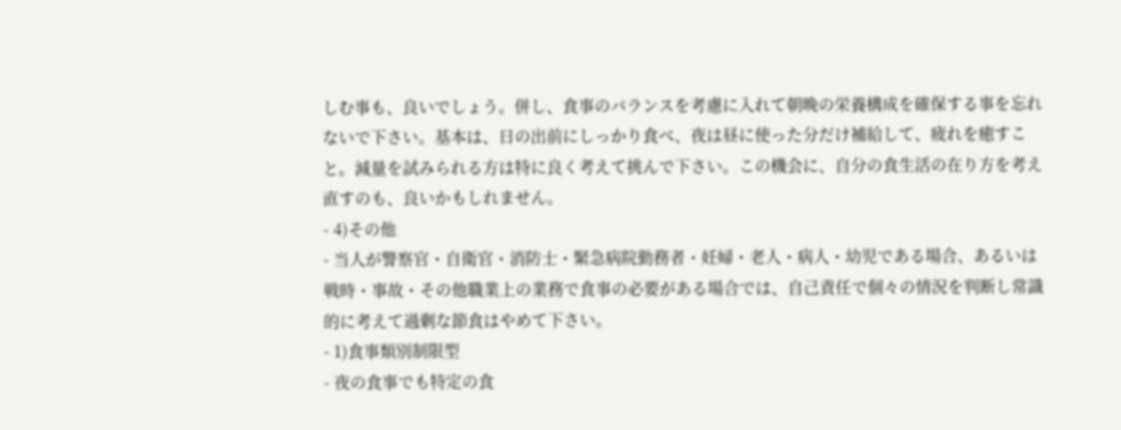しむ事も、良いでしょう。併し、食事のバランスを考慮に入れて朝晩の栄養構成を確保する事を忘れないで下さい。基本は、日の出前にしっかり食べ、夜は昼に使った分だけ補給して、疲れを癒すこと。減量を試みられる方は特に良く考えて挑んで下さい。この機会に、自分の食生活の在り方を考え直すのも、良いかもしれません。
- 4)その他
- 当人が警察官・自衛官・消防士・緊急病院勤務者・妊婦・老人・病人・幼児である場合、あるいは戦時・事故・その他職業上の業務で食事の必要がある場合では、自己責任で個々の情況を判断し常識的に考えて過剰な節食はやめて下さい。
- 1)食事類別制限型
- 夜の食事でも特定の食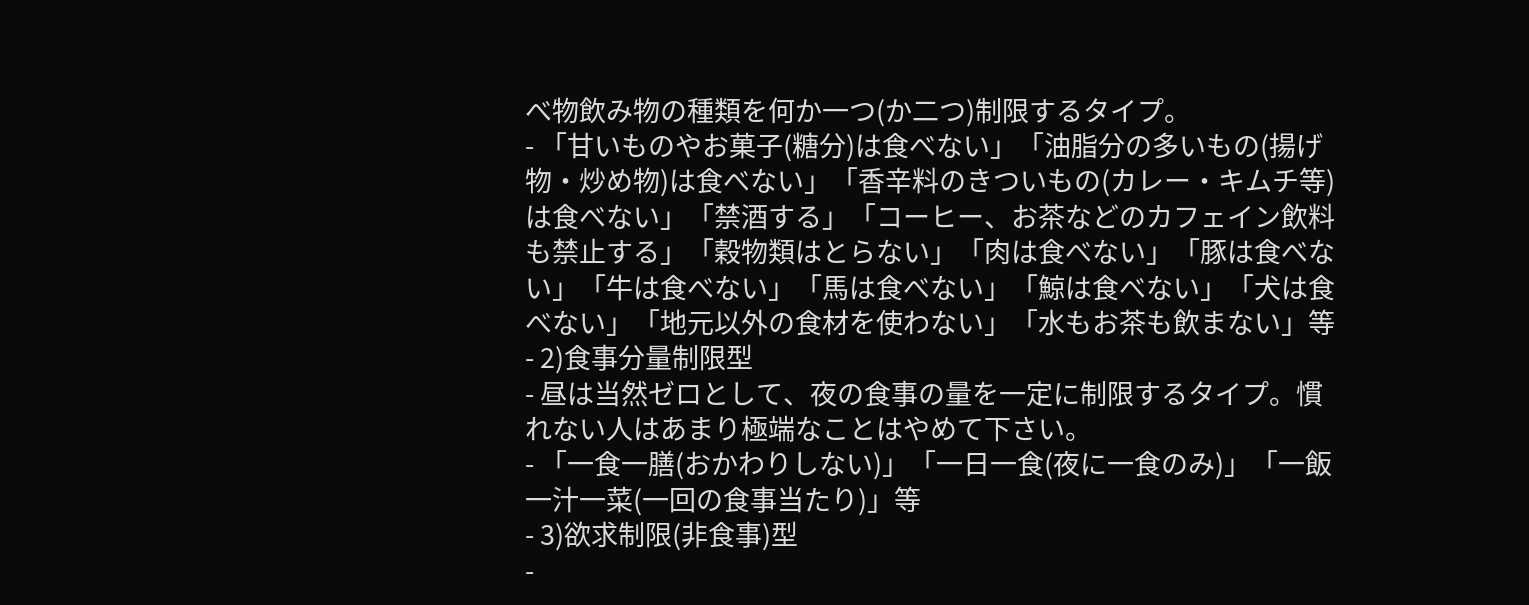べ物飲み物の種類を何か一つ(か二つ)制限するタイプ。
- 「甘いものやお菓子(糖分)は食べない」「油脂分の多いもの(揚げ物・炒め物)は食べない」「香辛料のきついもの(カレー・キムチ等)は食べない」「禁酒する」「コーヒー、お茶などのカフェイン飲料も禁止する」「穀物類はとらない」「肉は食べない」「豚は食べない」「牛は食べない」「馬は食べない」「鯨は食べない」「犬は食べない」「地元以外の食材を使わない」「水もお茶も飲まない」等
- 2)食事分量制限型
- 昼は当然ゼロとして、夜の食事の量を一定に制限するタイプ。慣れない人はあまり極端なことはやめて下さい。
- 「一食一膳(おかわりしない)」「一日一食(夜に一食のみ)」「一飯一汁一菜(一回の食事当たり)」等
- 3)欲求制限(非食事)型
-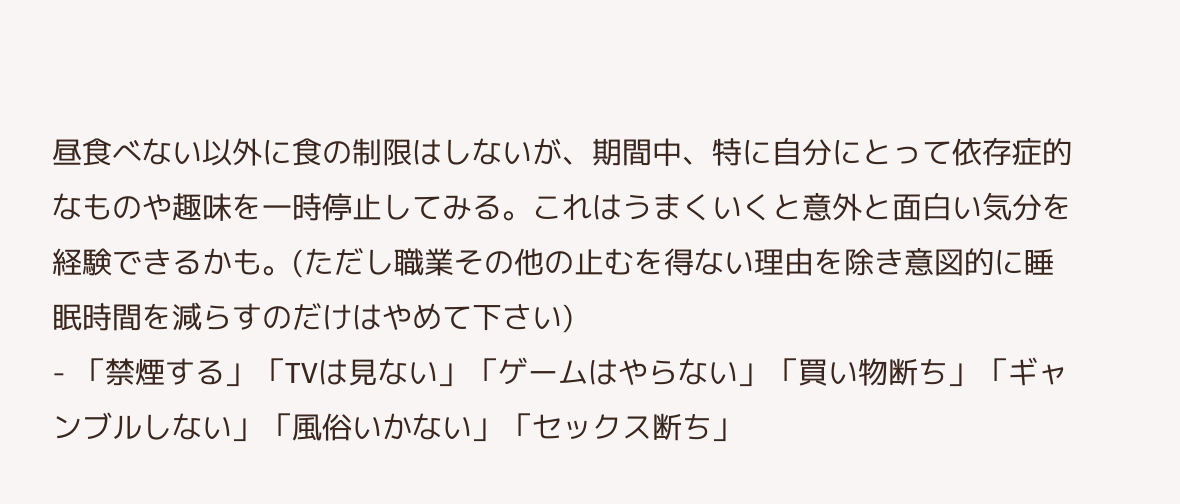昼食べない以外に食の制限はしないが、期間中、特に自分にとって依存症的なものや趣味を一時停止してみる。これはうまくいくと意外と面白い気分を経験できるかも。(ただし職業その他の止むを得ない理由を除き意図的に睡眠時間を減らすのだけはやめて下さい)
- 「禁煙する」「TVは見ない」「ゲームはやらない」「買い物断ち」「ギャンブルしない」「風俗いかない」「セックス断ち」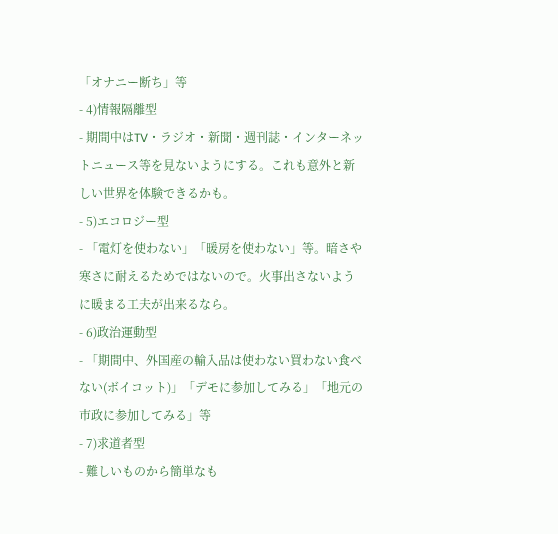「オナニー断ち」等
- 4)情報隔離型
- 期間中はTV・ラジオ・新聞・週刊誌・インターネットニュース等を見ないようにする。これも意外と新しい世界を体験できるかも。
- 5)エコロジー型
- 「電灯を使わない」「暖房を使わない」等。暗さや寒さに耐えるためではないので。火事出さないように暖まる工夫が出来るなら。
- 6)政治運動型
- 「期間中、外国産の輸入品は使わない買わない食べない(ボイコット)」「デモに参加してみる」「地元の市政に参加してみる」等
- 7)求道者型
- 難しいものから簡単なも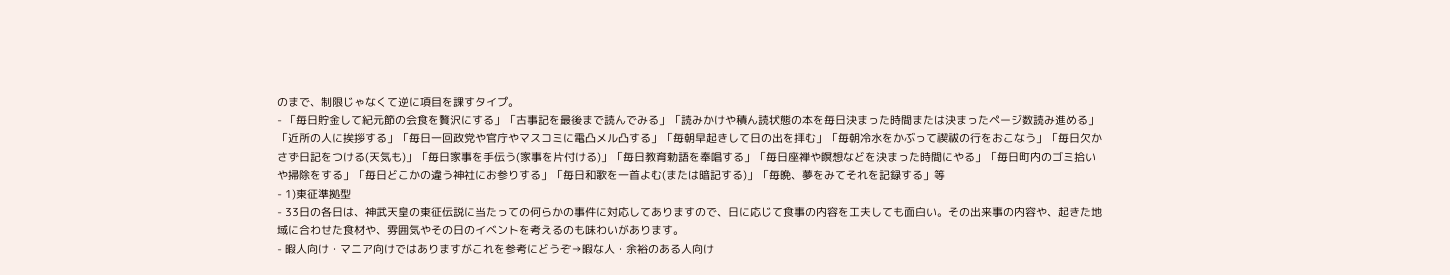のまで、制限じゃなくて逆に項目を課すタイプ。
- 「毎日貯金して紀元節の会食を贅沢にする」「古事記を最後まで読んでみる」「読みかけや積ん読状態の本を毎日決まった時間または決まったページ数読み進める」「近所の人に挨拶する」「毎日一回政党や官庁やマスコミに電凸メル凸する」「毎朝早起きして日の出を拝む」「毎朝冷水をかぶって禊祓の行をおこなう」「毎日欠かさず日記をつける(天気も)」「毎日家事を手伝う(家事を片付ける)」「毎日教育勅語を奉唱する」「毎日座禅や瞑想などを決まった時間にやる」「毎日町内のゴミ拾いや掃除をする」「毎日どこかの違う神社にお参りする」「毎日和歌を一首よむ(または暗記する)」「毎晩、夢をみてそれを記録する」等
- 1)東征準拠型
- 33日の各日は、神武天皇の東征伝説に当たっての何らかの事件に対応してありますので、日に応じて食事の内容を工夫しても面白い。その出来事の内容や、起きた地域に合わせた食材や、雰囲気やその日のイベントを考えるのも味わいがあります。
- 暇人向け・マニア向けではありますがこれを参考にどうぞ→暇な人・余裕のある人向け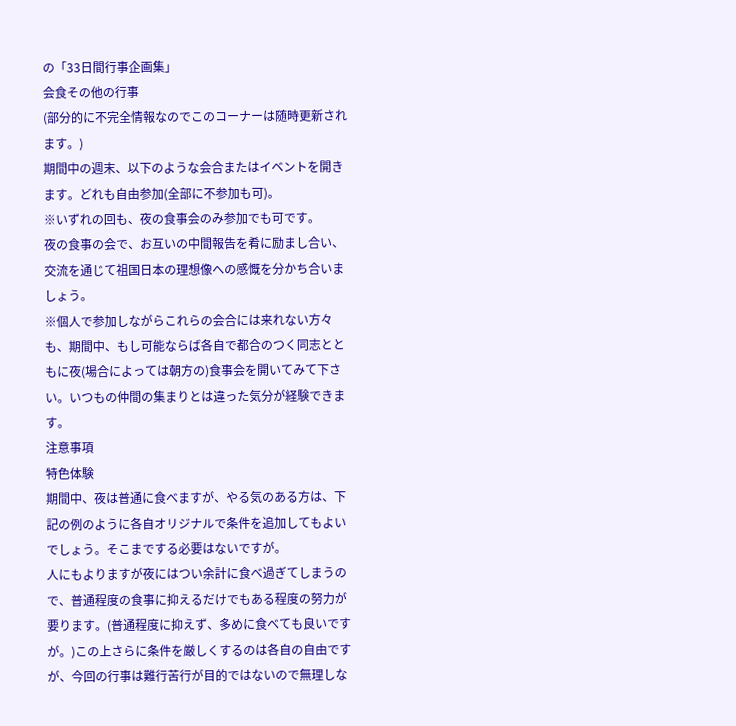の「33日間行事企画集」
会食その他の行事
(部分的に不完全情報なのでこのコーナーは随時更新されます。)
期間中の週末、以下のような会合またはイベントを開きます。どれも自由参加(全部に不参加も可)。
※いずれの回も、夜の食事会のみ参加でも可です。
夜の食事の会で、お互いの中間報告を肴に励まし合い、交流を通じて祖国日本の理想像への感慨を分かち合いましょう。
※個人で参加しながらこれらの会合には来れない方々も、期間中、もし可能ならば各自で都合のつく同志とともに夜(場合によっては朝方の)食事会を開いてみて下さい。いつもの仲間の集まりとは違った気分が経験できます。
注意事項
特色体験
期間中、夜は普通に食べますが、やる気のある方は、下記の例のように各自オリジナルで条件を追加してもよいでしょう。そこまでする必要はないですが。
人にもよりますが夜にはつい余計に食べ過ぎてしまうので、普通程度の食事に抑えるだけでもある程度の努力が要ります。(普通程度に抑えず、多めに食べても良いですが。)この上さらに条件を厳しくするのは各自の自由ですが、今回の行事は難行苦行が目的ではないので無理しな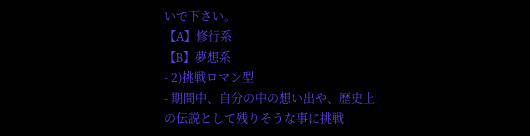いで下さい。
【A】修行系
【B】夢想系
- 2)挑戦ロマン型
- 期間中、自分の中の想い出や、歴史上の伝説として残りそうな事に挑戦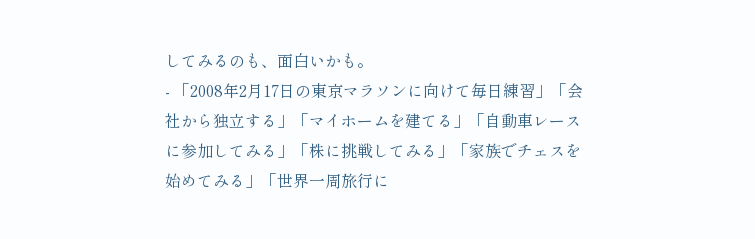してみるのも、面白いかも。
- 「2008年2月17日の東京マラソンに向けて毎日練習」「会社から独立する」「マイホームを建てる」「自動車レースに参加してみる」「株に挑戦してみる」「家族でチェスを始めてみる」「世界一周旅行に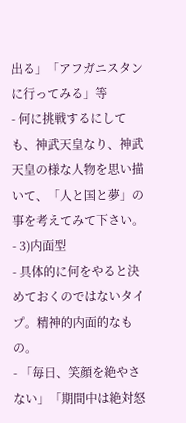出る」「アフガニスタンに行ってみる」等
- 何に挑戦するにしても、神武天皇なり、神武天皇の様な人物を思い描いて、「人と国と夢」の事を考えてみて下さい。
- 3)内面型
- 具体的に何をやると決めておくのではないタイプ。精神的内面的なもの。
- 「毎日、笑顔を絶やさない」「期間中は絶対怒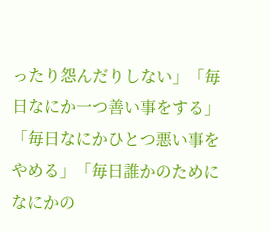ったり怨んだりしない」「毎日なにか一つ善い事をする」「毎日なにかひとつ悪い事をやめる」「毎日誰かのためになにかの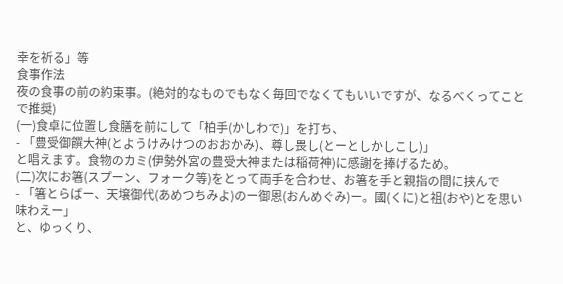幸を祈る」等
食事作法
夜の食事の前の約束事。(絶対的なものでもなく毎回でなくてもいいですが、なるべくってことで推奨)
(一)食卓に位置し食膳を前にして「柏手(かしわで)」を打ち、
- 「豊受御饌大神(とようけみけつのおおかみ)、尊し畏し(とーとしかしこし)」
と唱えます。食物のカミ(伊勢外宮の豊受大神または稲荷神)に感謝を捧げるため。
(二)次にお箸(スプーン、フォーク等)をとって両手を合わせ、お箸を手と親指の間に挟んで
- 「箸とらばー、天壌御代(あめつちみよ)のー御恩(おんめぐみ)ー。國(くに)と祖(おや)とを思い味わえー」
と、ゆっくり、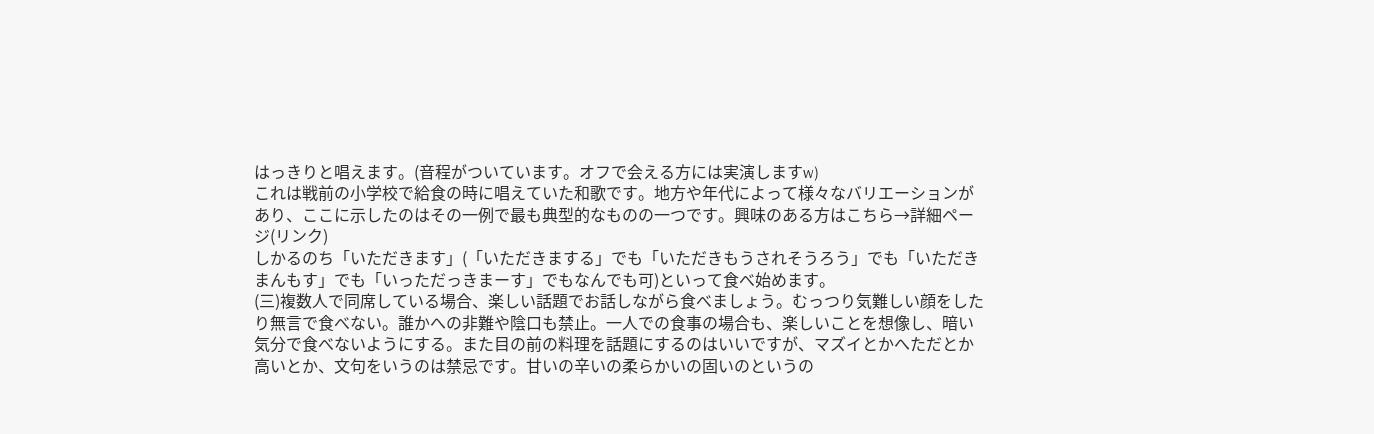はっきりと唱えます。(音程がついています。オフで会える方には実演しますw)
これは戦前の小学校で給食の時に唱えていた和歌です。地方や年代によって様々なバリエーションがあり、ここに示したのはその一例で最も典型的なものの一つです。興味のある方はこちら→詳細ページ(リンク)
しかるのち「いただきます」(「いただきまする」でも「いただきもうされそうろう」でも「いただきまんもす」でも「いっただっきまーす」でもなんでも可)といって食べ始めます。
(三)複数人で同席している場合、楽しい話題でお話しながら食べましょう。むっつり気難しい顔をしたり無言で食べない。誰かへの非難や陰口も禁止。一人での食事の場合も、楽しいことを想像し、暗い気分で食べないようにする。また目の前の料理を話題にするのはいいですが、マズイとかへただとか高いとか、文句をいうのは禁忌です。甘いの辛いの柔らかいの固いのというの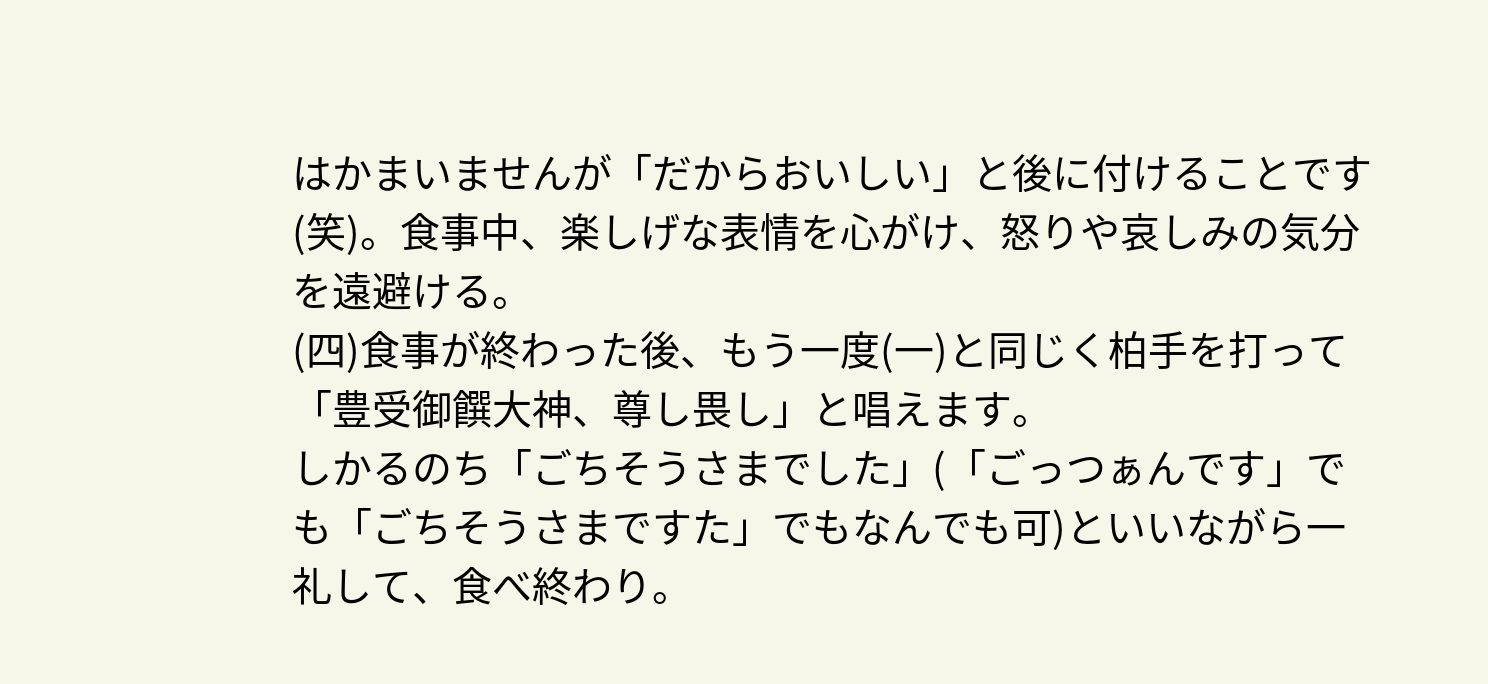はかまいませんが「だからおいしい」と後に付けることです(笑)。食事中、楽しげな表情を心がけ、怒りや哀しみの気分を遠避ける。
(四)食事が終わった後、もう一度(一)と同じく柏手を打って「豊受御饌大神、尊し畏し」と唱えます。
しかるのち「ごちそうさまでした」(「ごっつぁんです」でも「ごちそうさまですた」でもなんでも可)といいながら一礼して、食べ終わり。